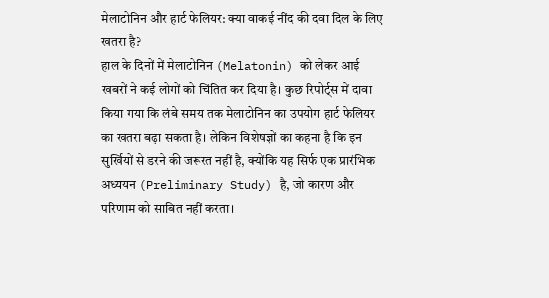मेलाटोनिन और हार्ट फेलियर: क्या वाकई नींद की दवा दिल के लिए खतरा है?
हाल के दिनों में मेलाटोनिन (Melatonin) को लेकर आई खबरों ने कई लोगों को चिंतित कर दिया है। कुछ रिपोर्ट्स में दावा किया गया कि लंबे समय तक मेलाटोनिन का उपयोग हार्ट फेलियर का खतरा बढ़ा सकता है। लेकिन विशेषज्ञों का कहना है कि इन सुर्खियों से डरने की जरूरत नहीं है, क्योंकि यह सिर्फ एक प्रारंभिक अध्ययन (Preliminary Study) है, जो कारण और परिणाम को साबित नहीं करता।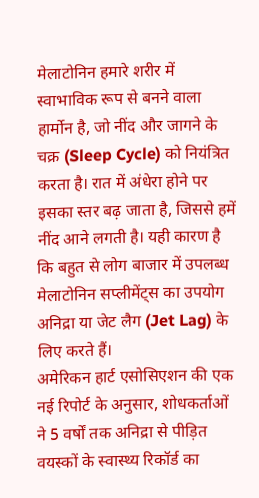मेलाटोनिन हमारे शरीर में स्वाभाविक रूप से बनने वाला हार्मोन है, जो नींद और जागने के चक्र (Sleep Cycle) को नियंत्रित करता है। रात में अंधेरा होने पर इसका स्तर बढ़ जाता है, जिससे हमें नींद आने लगती है। यही कारण है कि बहुत से लोग बाजार में उपलब्ध मेलाटोनिन सप्लीमेंट्स का उपयोग अनिद्रा या जेट लैग (Jet Lag) के लिए करते हैं।
अमेरिकन हार्ट एसोसिएशन की एक नई रिपोर्ट के अनुसार, शोधकर्ताओं ने 5 वर्षों तक अनिद्रा से पीड़ित वयस्कों के स्वास्थ्य रिकॉर्ड का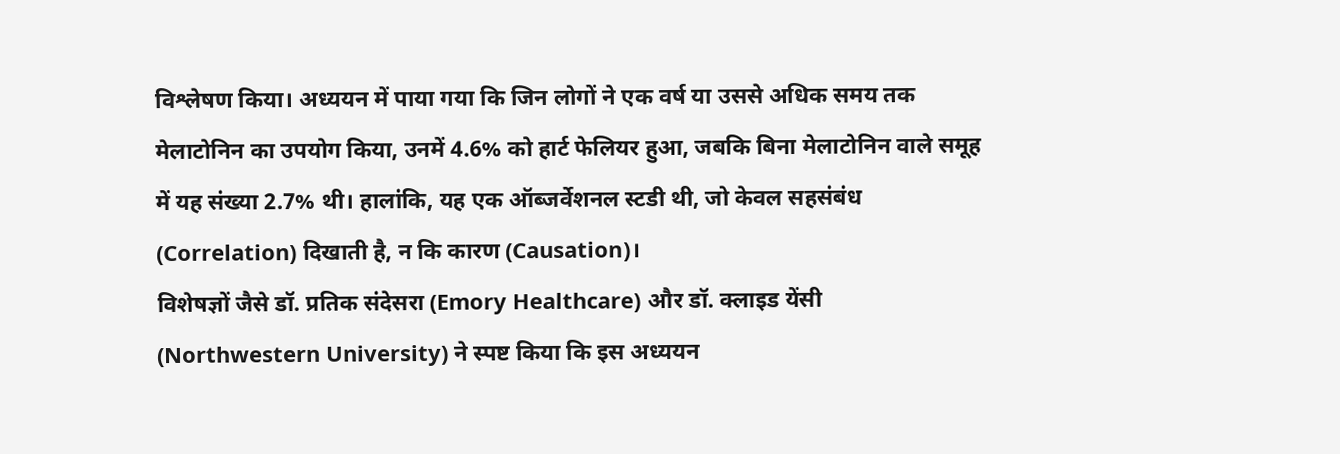विश्लेषण किया। अध्ययन में पाया गया कि जिन लोगों ने एक वर्ष या उससे अधिक समय तक मेलाटोनिन का उपयोग किया, उनमें 4.6% को हार्ट फेलियर हुआ, जबकि बिना मेलाटोनिन वाले समूह में यह संख्या 2.7% थी। हालांकि, यह एक ऑब्जर्वेशनल स्टडी थी, जो केवल सहसंबंध (Correlation) दिखाती है, न कि कारण (Causation)।
विशेषज्ञों जैसे डॉ. प्रतिक संदेसरा (Emory Healthcare) और डॉ. क्लाइड येंसी (Northwestern University) ने स्पष्ट किया कि इस अध्ययन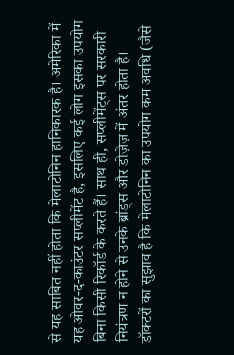से यह साबित नहीं होता कि मेलाटोनिन हानिकारक है। अमेरिका में यह ओवर-द-काउंटर सप्लीमेंट है, इसलिए कई लोग इसका उपयोग बिना किसी रिकॉर्ड के करते हैं। साथ ही, सप्लीमेंट्स पर सरकारी नियंत्रण न होने से उनके ब्रांड्स और डोज़ेज़ में अंतर होता है।
डॉक्टरों का सुझाव है कि मेलाटोनिन का उपयोग कम अवधि (जैसे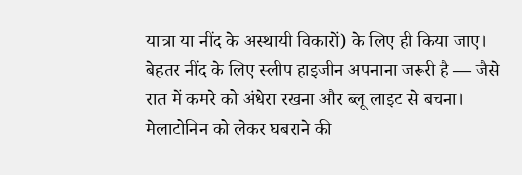यात्रा या नींद के अस्थायी विकारों) के लिए ही किया जाए। बेहतर नींद के लिए स्लीप हाइजीन अपनाना जरूरी है — जैसे रात में कमरे को अंधेरा रखना और ब्लू लाइट से बचना।
मेलाटोनिन को लेकर घबराने की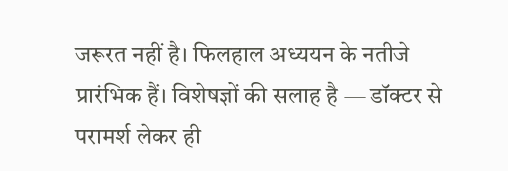जरूरत नहीं है। फिलहाल अध्ययन के नतीजे प्रारंभिक हैं। विशेषज्ञों की सलाह है — डॉक्टर से परामर्श लेकर ही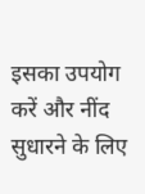इसका उपयोग करें और नींद सुधारने के लिए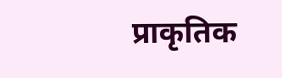प्राकृतिक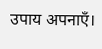उपाय अपनाएँ।